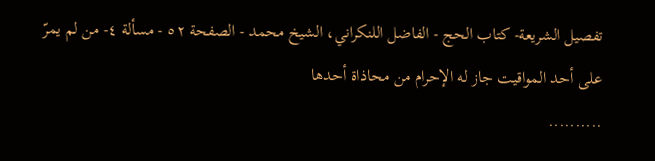تفصيل الشريعة- كتاب الحج - الفاضل اللنكراني، الشيخ محمد - الصفحة ٥٢ - مسألة ٤- من لم يمرّ على أحد المواقيت جاز له الإحرام من محاذاة أحدها
..........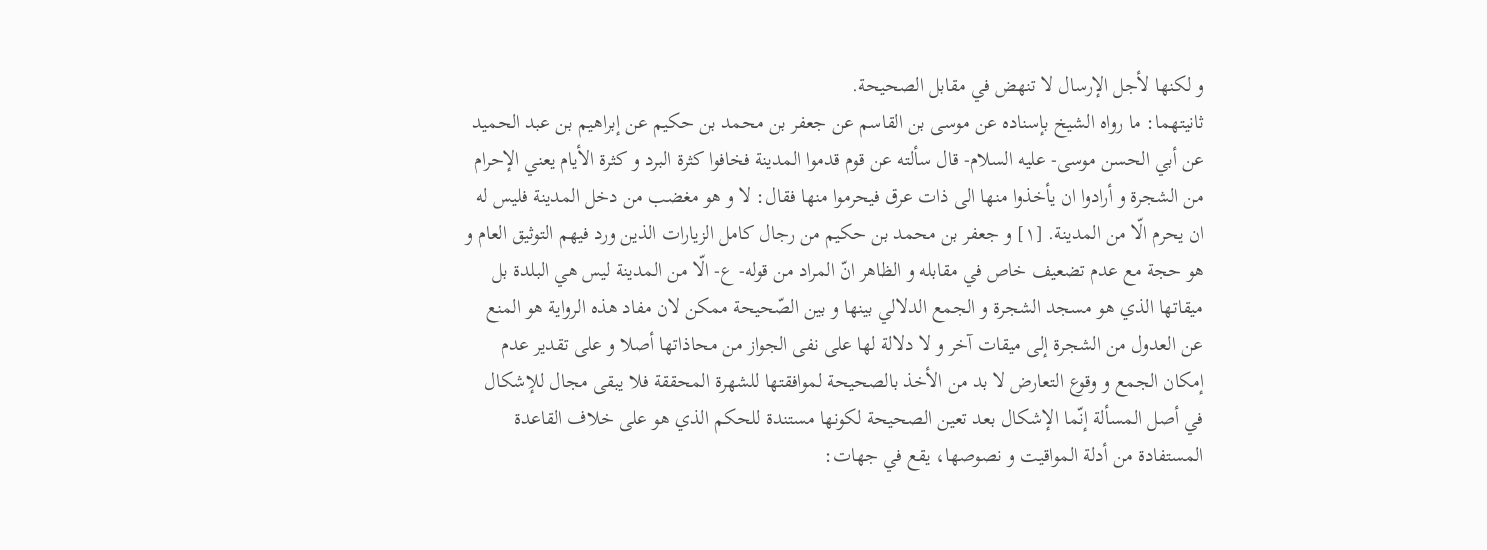و لكنها لأجل الإرسال لا تنهض في مقابل الصحيحة.
ثانيتهما: ما رواه الشيخ بإسناده عن موسى بن القاسم عن جعفر بن محمد بن حكيم عن إبراهيم بن عبد الحميد عن أبي الحسن موسى- عليه السلام- قال سألته عن قوم قدموا المدينة فخافوا كثرة البرد و كثرة الأيام يعني الإحرام من الشجرة و أرادوا ان يأخذوا منها الى ذات عرق فيحرموا منها فقال: لا و هو مغضب من دخل المدينة فليس له ان يحرم الّا من المدينة. [١] و جعفر بن محمد بن حكيم من رجال كامل الزيارات الذين ورد فيهم التوثيق العام و هو حجة مع عدم تضعيف خاص في مقابله و الظاهر انّ المراد من قوله- ع- الّا من المدينة ليس هي البلدة بل ميقاتها الذي هو مسجد الشجرة و الجمع الدلالي بينها و بين الصّحيحة ممكن لان مفاد هذه الرواية هو المنع عن العدول من الشجرة إلى ميقات آخر و لا دلالة لها على نفى الجواز من محاذاتها أصلا و على تقدير عدم إمكان الجمع و وقوع التعارض لا بد من الأخذ بالصحيحة لموافقتها للشهرة المحققة فلا يبقى مجال للإشكال في أصل المسألة إنّما الإشكال بعد تعين الصحيحة لكونها مستندة للحكم الذي هو على خلاف القاعدة المستفادة من أدلة المواقيت و نصوصها، يقع في جهات: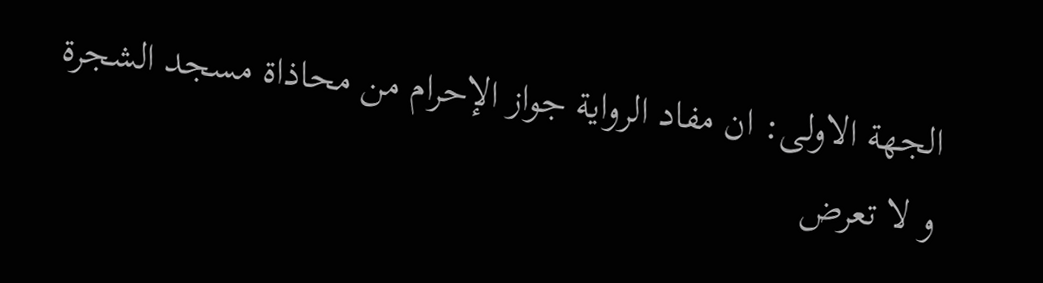الجهة الاولى: ان مفاد الرواية جواز الإحرام من محاذاة مسجد الشجرة و لا تعرض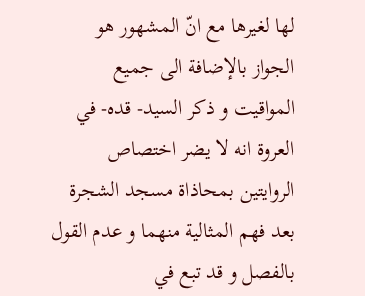لها لغيرها مع انّ المشهور هو الجواز بالإضافة الى جميع المواقيت و ذكر السيد- قده- في العروة انه لا يضر اختصاص الروايتين بمحاذاة مسجد الشجرة بعد فهم المثالية منهما و عدم القول بالفصل و قد تبع في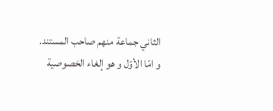الثاني جماعة منهم صاحب المستند.
و امّا الأوّل و هو إلغاء الخصوصية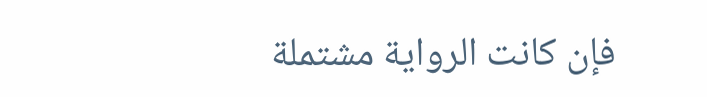فإن كانت الرواية مشتملة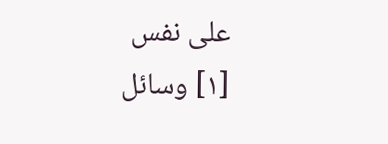على نفس
[١] وسائل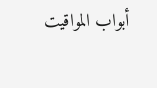أبواب المواقيت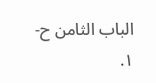الباب الثامن ح- ١.